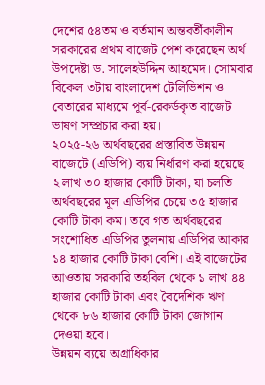দেশের ৫৪তম ও বর্তমান অন্তবর্তীকালীন সরকারের প্রথম বাজেট পেশ করেছেন অর্থ উপদেষ্টা ড. সালেহউদ্দিন আহমেদ। সোমবার বিকেল ৩টায় বাংলাদেশ টেলিভিশন ও বেতারের মাধ্যমে পূর্ব-রেকর্ডকৃত বাজেট ভাষণ সম্প্রচার করা হয়।
২০২৫-২৬ অর্থবছরের প্রস্তাবিত উন্নয়ন বাজেটে (এডিপি) ব্যয় নির্ধারণ করা হয়েছে ২ লাখ ৩০ হাজার কোটি টাকা, যা চলতি অর্থবছরের মূল এডিপির চেয়ে ৩৫ হাজার কোটি টাকা কম। তবে গত অর্থবছরের সংশোধিত এডিপির তুলনায় এডিপির আকার ১৪ হাজার কোটি টাকা বেশি। এই বাজেটের আওতায় সরকারি তহবিল থেকে ১ লাখ ৪৪ হাজার কোটি টাকা এবং বৈদেশিক ঋণ থেকে ৮৬ হাজার কোটি টাকা জোগান দেওয়া হবে।
উন্নয়ন ব্যয়ে অগ্রাধিকার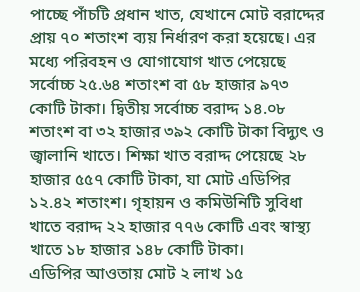পাচ্ছে পাঁচটি প্রধান খাত, যেখানে মোট বরাদ্দের প্রায় ৭০ শতাংশ ব্যয় নির্ধারণ করা হয়েছে। এর মধ্যে পরিবহন ও যোগাযোগ খাত পেয়েছে সর্বোচ্চ ২৫.৬৪ শতাংশ বা ৫৮ হাজার ৯৭৩ কোটি টাকা। দ্বিতীয় সর্বোচ্চ বরাদ্দ ১৪.০৮ শতাংশ বা ৩২ হাজার ৩৯২ কোটি টাকা বিদ্যুৎ ও জ্বালানি খাতে। শিক্ষা খাত বরাদ্দ পেয়েছে ২৮ হাজার ৫৫৭ কোটি টাকা, যা মোট এডিপির ১২.৪২ শতাংশ। গৃহায়ন ও কমিউনিটি সুবিধা খাতে বরাদ্দ ২২ হাজার ৭৭৬ কোটি এবং স্বাস্থ্য খাতে ১৮ হাজার ১৪৮ কোটি টাকা।
এডিপির আওতায় মোট ২ লাখ ১৫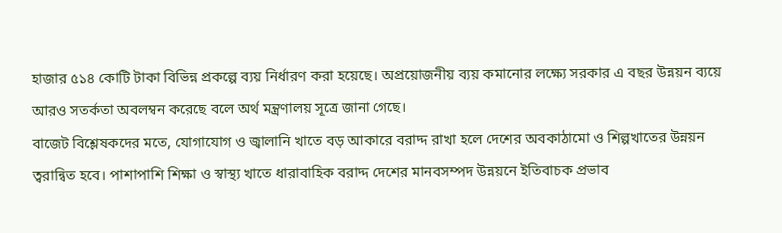হাজার ৫১৪ কোটি টাকা বিভিন্ন প্রকল্পে ব্যয় নির্ধারণ করা হয়েছে। অপ্রয়োজনীয় ব্যয় কমানোর লক্ষ্যে সরকার এ বছর উন্নয়ন ব্যয়ে আরও সতর্কতা অবলম্বন করেছে বলে অর্থ মন্ত্রণালয় সূত্রে জানা গেছে।
বাজেট বিশ্লেষকদের মতে, যোগাযোগ ও জ্বালানি খাতে বড় আকারে বরাদ্দ রাখা হলে দেশের অবকাঠামো ও শিল্পখাতের উন্নয়ন ত্বরান্বিত হবে। পাশাপাশি শিক্ষা ও স্বাস্থ্য খাতে ধারাবাহিক বরাদ্দ দেশের মানবসম্পদ উন্নয়নে ইতিবাচক প্রভাব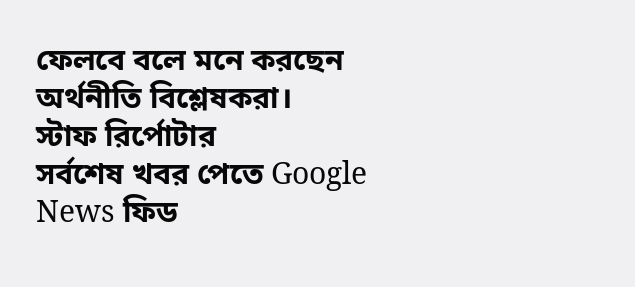ফেলবে বলে মনে করছেন অর্থনীতি বিশ্লেষকরা।
স্টাফ রির্পোটার
সর্বশেষ খবর পেতে Google News ফিড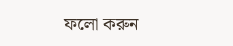ফলো করুন